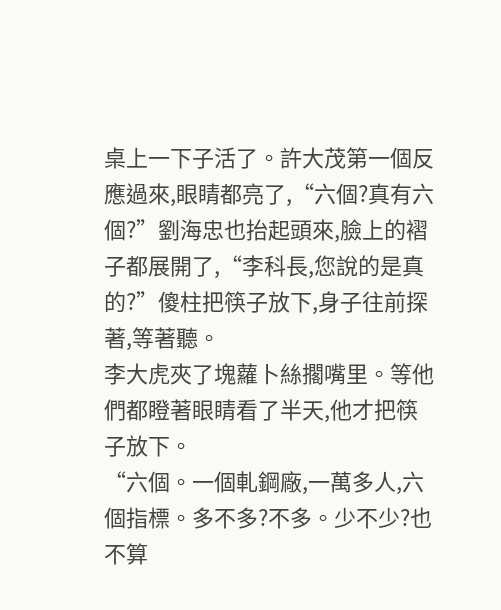桌上一下子活了。許大茂第一個反應過來,眼睛都亮了,“六個?真有六個?”劉海忠也抬起頭來,臉上的褶子都展開了,“李科長,您說的是真的?”傻柱把筷子放下,身子往前探著,等著聽。
李大虎夾了塊蘿卜絲擱嘴里。等他們都瞪著眼睛看了半天,他才把筷子放下。
“六個。一個軋鋼廠,一萬多人,六個指標。多不多?不多。少不少?也不算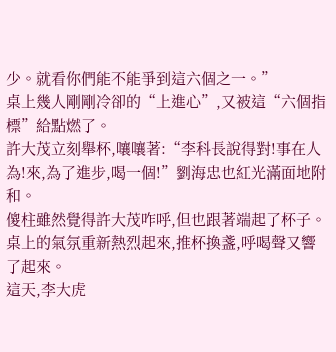少。就看你們能不能爭到這六個之一。”
桌上幾人剛剛冷卻的“上進心”,又被這“六個指標”給點燃了。
許大茂立刻舉杯,嚷嚷著:“李科長說得對!事在人為!來,為了進步,喝一個!”劉海忠也紅光滿面地附和。
傻柱雖然覺得許大茂咋呼,但也跟著端起了杯子。
桌上的氣氛重新熱烈起來,推杯換盞,呼喝聲又響了起來。
這天,李大虎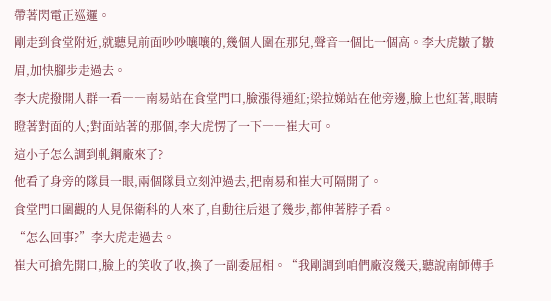帶著閃電正巡邏。
剛走到食堂附近,就聽見前面吵吵嚷嚷的,幾個人圍在那兒,聲音一個比一個高。李大虎皺了皺眉,加快腳步走過去。
李大虎撥開人群一看――南易站在食堂門口,臉漲得通紅;梁拉娣站在他旁邊,臉上也紅著,眼睛瞪著對面的人;對面站著的那個,李大虎愣了一下――崔大可。
這小子怎么調到軋鋼廠來了?
他看了身旁的隊員一眼,兩個隊員立刻沖過去,把南易和崔大可隔開了。
食堂門口圍觀的人見保衛科的人來了,自動往后退了幾步,都伸著脖子看。
“怎么回事?”李大虎走過去。
崔大可搶先開口,臉上的笑收了收,換了一副委屈相。“我剛調到咱們廠沒幾天,聽說南師傅手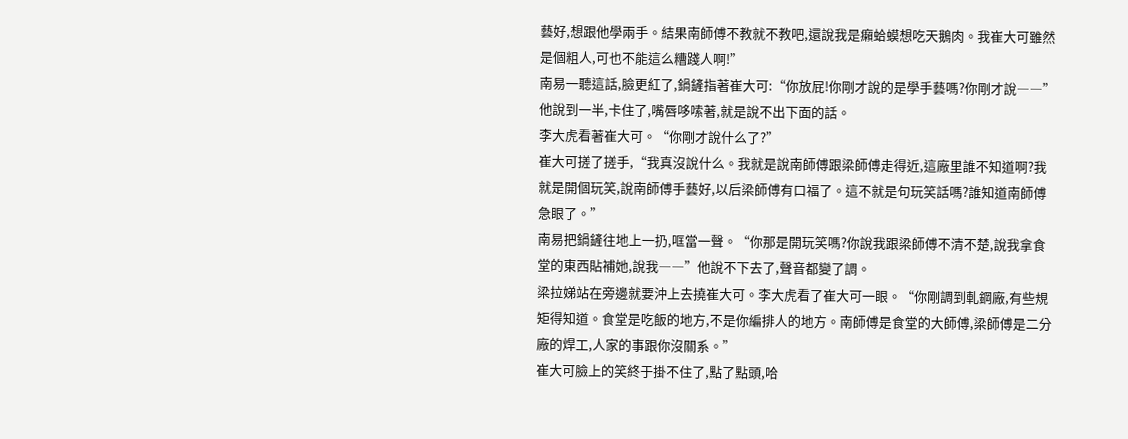藝好,想跟他學兩手。結果南師傅不教就不教吧,還說我是癩蛤蟆想吃天鵝肉。我崔大可雖然是個粗人,可也不能這么糟踐人啊!”
南易一聽這話,臉更紅了,鍋鏟指著崔大可:“你放屁!你剛才說的是學手藝嗎?你剛才說――”他說到一半,卡住了,嘴唇哆嗦著,就是說不出下面的話。
李大虎看著崔大可。“你剛才說什么了?”
崔大可搓了搓手,“我真沒說什么。我就是說南師傅跟梁師傅走得近,這廠里誰不知道啊?我就是開個玩笑,說南師傅手藝好,以后梁師傅有口福了。這不就是句玩笑話嗎?誰知道南師傅急眼了。”
南易把鍋鏟往地上一扔,哐當一聲。“你那是開玩笑嗎?你說我跟梁師傅不清不楚,說我拿食堂的東西貼補她,說我――”他說不下去了,聲音都變了調。
梁拉娣站在旁邊就要沖上去撓崔大可。李大虎看了崔大可一眼。“你剛調到軋鋼廠,有些規矩得知道。食堂是吃飯的地方,不是你編排人的地方。南師傅是食堂的大師傅,梁師傅是二分廠的焊工,人家的事跟你沒關系。”
崔大可臉上的笑終于掛不住了,點了點頭,哈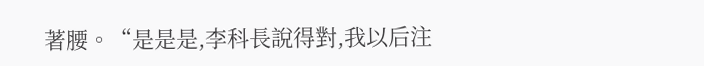著腰。“是是是,李科長說得對,我以后注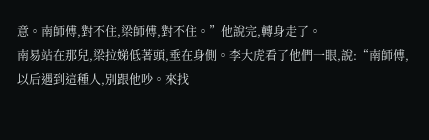意。南師傅,對不住,梁師傅,對不住。”他說完,轉身走了。
南易站在那兒,梁拉娣低著頭,垂在身側。李大虎看了他們一眼,說:“南師傅,以后遇到這種人,別跟他吵。來找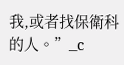我,或者找保衛科的人。”_c